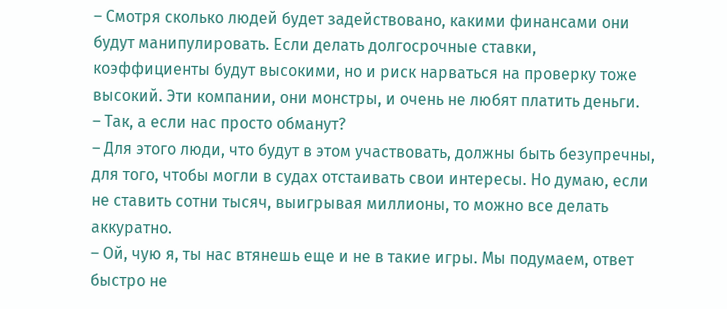– Смотря сколько людей будет задействовано, какими финансами они будут манипулировать. Если делать долгосрочные ставки, коэффициенты будут высокими, но и риск нарваться на проверку тоже высокий. Эти компании, они монстры, и очень не любят платить деньги.
– Так, а если нас просто обманут?
– Для этого люди, что будут в этом участвовать, должны быть безупречны, для того, чтобы могли в судах отстаивать свои интересы. Но думаю, если не ставить сотни тысяч, выигрывая миллионы, то можно все делать аккуратно.
– Ой, чую я, ты нас втянешь еще и не в такие игры. Мы подумаем, ответ быстро не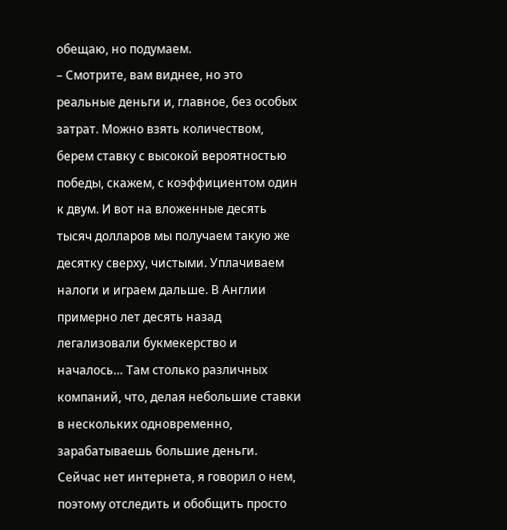обещаю, но подумаем.
– Смотрите, вам виднее, но это реальные деньги и, главное, без особых затрат. Можно взять количеством, берем ставку с высокой вероятностью победы, скажем, с коэффициентом один к двум. И вот на вложенные десять тысяч долларов мы получаем такую же десятку сверху, чистыми. Уплачиваем налоги и играем дальше. В Англии примерно лет десять назад легализовали букмекерство и началось… Там столько различных компаний, что, делая небольшие ставки в нескольких одновременно, зарабатываешь большие деньги. Сейчас нет интернета, я говорил о нем, поэтому отследить и обобщить просто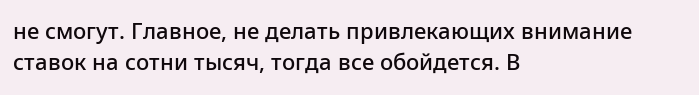не смогут. Главное, не делать привлекающих внимание ставок на сотни тысяч, тогда все обойдется. В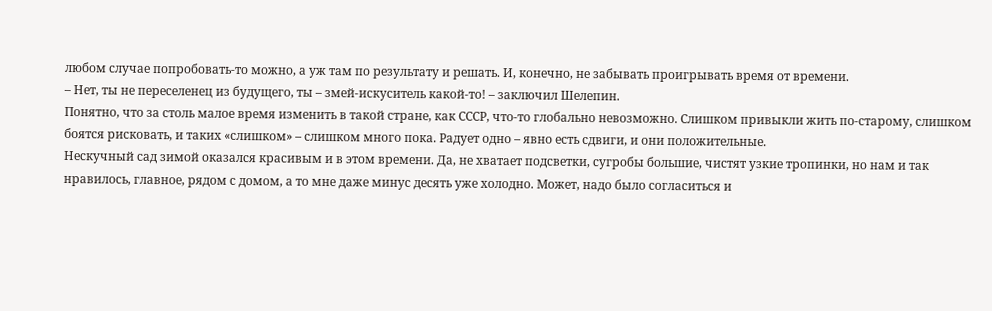любом случае попробовать-то можно, а уж там по результату и решать. И, конечно, не забывать проигрывать время от времени.
– Нет, ты не переселенец из будущего, ты – змей-искуситель какой-то! – заключил Шелепин.
Понятно, что за столь малое время изменить в такой стране, как СССР, что-то глобально невозможно. Слишком привыкли жить по-старому, слишком боятся рисковать, и таких «слишком» – слишком много пока. Радует одно – явно есть сдвиги, и они положительные.
Нескучный сад зимой оказался красивым и в этом времени. Да, не хватает подсветки, сугробы большие, чистят узкие тропинки, но нам и так нравилось, главное, рядом с домом, а то мне даже минус десять уже холодно. Может, надо было согласиться и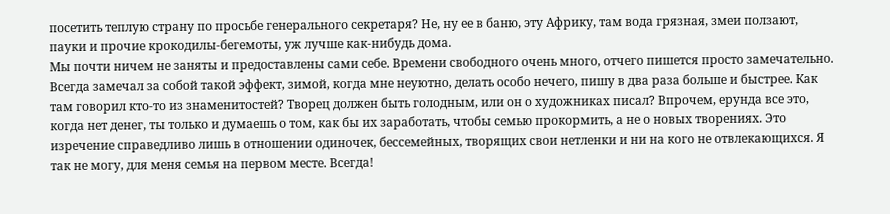посетить теплую страну по просьбе генерального секретаря? Не, ну ее в баню, эту Африку, там вода грязная, змеи ползают, пауки и прочие крокодилы-бегемоты, уж лучше как-нибудь дома.
Мы почти ничем не заняты и предоставлены сами себе. Времени свободного очень много, отчего пишется просто замечательно. Всегда замечал за собой такой эффект, зимой, когда мне неуютно, делать особо нечего, пишу в два раза больше и быстрее. Как там говорил кто-то из знаменитостей? Творец должен быть голодным, или он о художниках писал? Впрочем, ерунда все это, когда нет денег, ты только и думаешь о том, как бы их заработать, чтобы семью прокормить, а не о новых творениях. Это изречение справедливо лишь в отношении одиночек, бессемейных, творящих свои нетленки и ни на кого не отвлекающихся. Я так не могу, для меня семья на первом месте. Всегда!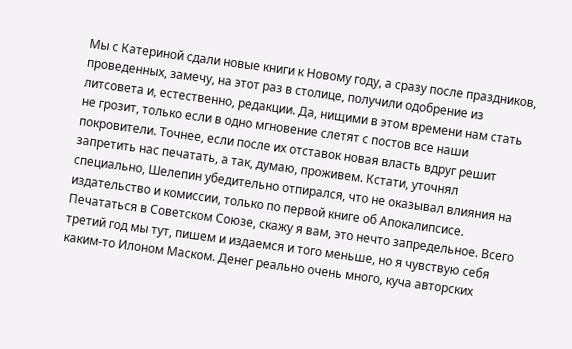Мы с Катериной сдали новые книги к Новому году, а сразу после праздников, проведенных, замечу, на этот раз в столице, получили одобрение из литсовета и, естественно, редакции. Да, нищими в этом времени нам стать не грозит, только если в одно мгновение слетят с постов все наши покровители. Точнее, если после их отставок новая власть вдруг решит запретить нас печатать, а так, думаю, проживем. Кстати, уточнял специально, Шелепин убедительно отпирался, что не оказывал влияния на издательство и комиссии, только по первой книге об Апокалипсисе. Печататься в Советском Союзе, скажу я вам, это нечто запредельное. Всего третий год мы тут, пишем и издаемся и того меньше, но я чувствую себя каким-то Илоном Маском. Денег реально очень много, куча авторских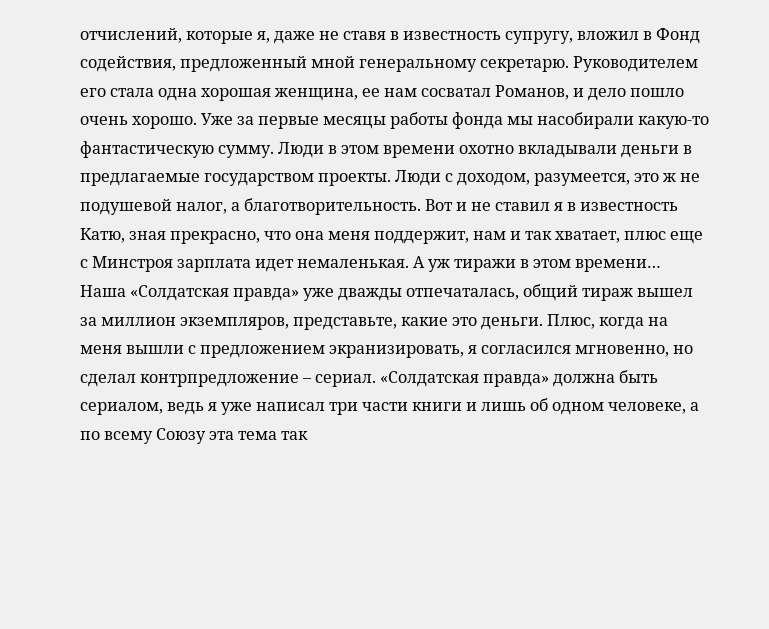отчислений, которые я, даже не ставя в известность супругу, вложил в Фонд содействия, предложенный мной генеральному секретарю. Руководителем его стала одна хорошая женщина, ее нам сосватал Романов, и дело пошло очень хорошо. Уже за первые месяцы работы фонда мы насобирали какую-то фантастическую сумму. Люди в этом времени охотно вкладывали деньги в предлагаемые государством проекты. Люди с доходом, разумеется, это ж не подушевой налог, а благотворительность. Вот и не ставил я в известность Катю, зная прекрасно, что она меня поддержит, нам и так хватает, плюс еще с Минстроя зарплата идет немаленькая. А уж тиражи в этом времени… Наша «Солдатская правда» уже дважды отпечаталась, общий тираж вышел за миллион экземпляров, представьте, какие это деньги. Плюс, когда на меня вышли с предложением экранизировать, я согласился мгновенно, но сделал контрпредложение – сериал. «Солдатская правда» должна быть сериалом, ведь я уже написал три части книги и лишь об одном человеке, а по всему Союзу эта тема так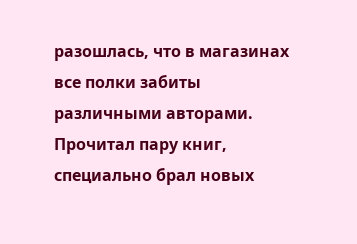разошлась, что в магазинах все полки забиты различными авторами. Прочитал пару книг, специально брал новых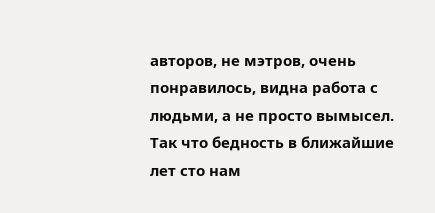авторов, не мэтров, очень понравилось, видна работа с людьми, а не просто вымысел. Так что бедность в ближайшие лет сто нам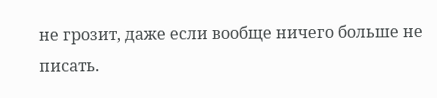не грозит, даже если вообще ничего больше не писать.